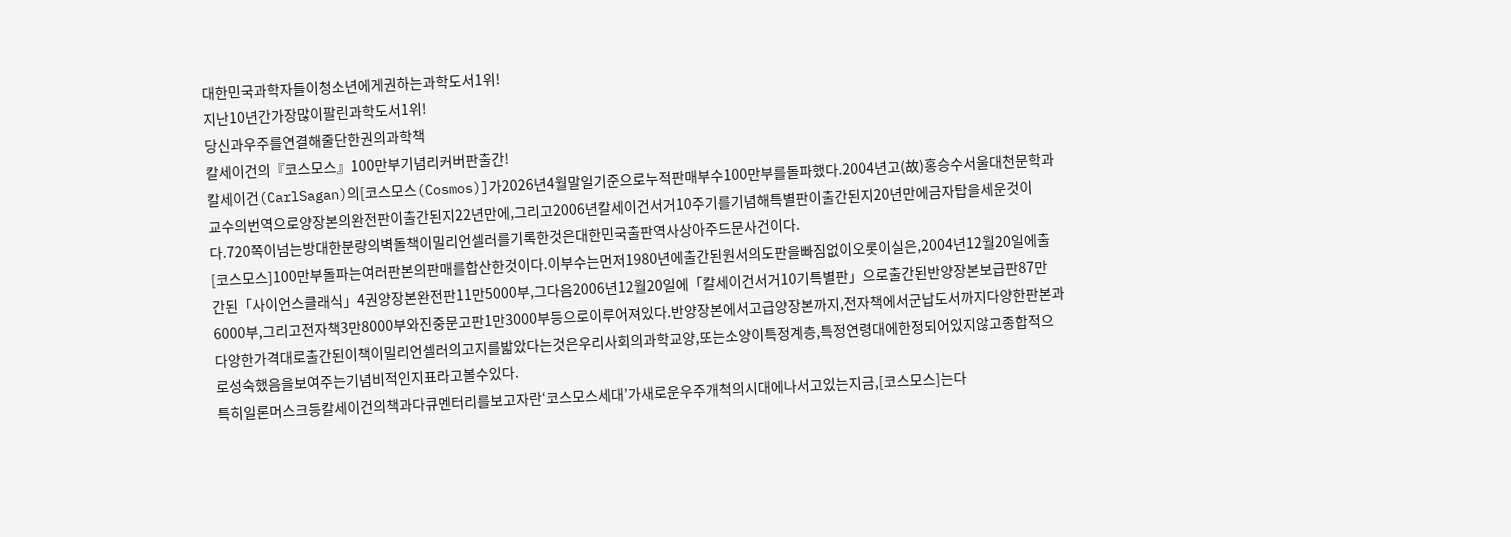대한민국과학자들이청소년에게권하는과학도서1위!
지난10년간가장많이팔린과학도서1위!
당신과우주를연결해줄단한권의과학책
칼세이건의『코스모스』100만부기념리커버판출간!
칼세이건(CarlSagan)의[코스모스(Cosmos)]가2026년4월말일기준으로누적판매부수100만부를돌파했다.2004년고(故)홍승수서울대천문학과교수의번역으로양장본의완전판이출간된지22년만에,그리고2006년칼세이건서거10주기를기념해특별판이출간된지20년만에금자탑을세운것이다.720쪽이넘는방대한분량의벽돌책이밀리언셀러를기록한것은대한민국출판역사상아주드문사건이다.
[코스모스]100만부돌파는여러판본의판매를합산한것이다.이부수는먼저1980년에출간된원서의도판을빠짐없이오롯이실은,2004년12월20일에출간된「사이언스클래식」4권양장본완전판11만5000부,그다음2006년12월20일에「칼세이건서거10기특별판」으로출간된반양장본보급판87만6000부,그리고전자책3만8000부와진중문고판1만3000부등으로이루어져있다.반양장본에서고급양장본까지,전자책에서군납도서까지다양한판본과다양한가격대로출간된이책이밀리언셀러의고지를밟았다는것은우리사회의과학교양,또는소양이특정계층,특정연령대에한정되어있지않고종합적으로성숙했음을보여주는기념비적인지표라고볼수있다.
특히일론머스크등칼세이건의책과다큐멘터리를보고자란‘코스모스세대’가새로운우주개척의시대에나서고있는지금,[코스모스]는다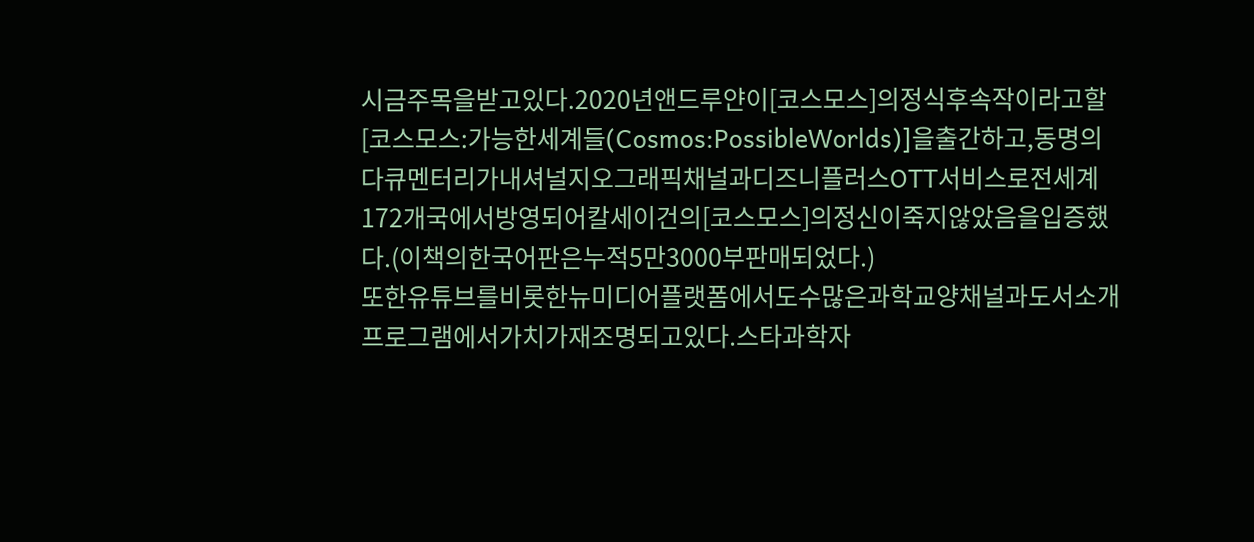시금주목을받고있다.2020년앤드루얀이[코스모스]의정식후속작이라고할[코스모스:가능한세계들(Cosmos:PossibleWorlds)]을출간하고,동명의다큐멘터리가내셔널지오그래픽채널과디즈니플러스OTT서비스로전세계172개국에서방영되어칼세이건의[코스모스]의정신이죽지않았음을입증했다.(이책의한국어판은누적5만3000부판매되었다.)
또한유튜브를비롯한뉴미디어플랫폼에서도수많은과학교양채널과도서소개프로그램에서가치가재조명되고있다.스타과학자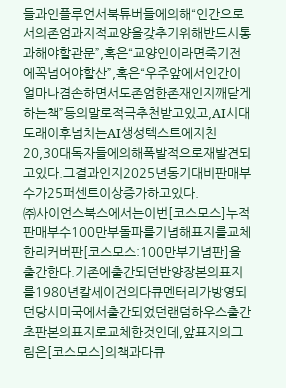들과인플루언서북튜버들에의해“인간으로서의존엄과지적교양을갖추기위해반드시통과해야할관문”,혹은“교양인이라면죽기전에꼭넘어야할산”,혹은“우주앞에서인간이얼마나겸손하면서도존엄한존재인지깨닫게하는책”등의말로적극추천받고있고,AI시대도래이후넘치는AI생성텍스트에지친20,30대독자들에의해폭발적으로재발견되고있다.그결과인지2025년동기대비판매부수가25퍼센트이상증가하고있다.
㈜사이언스북스에서는이번[코스모스]누적판매부수100만부돌파를기념해표지를교체한리커버판[코스모스:100만부기념판]을출간한다.기존에출간되던반양장본의표지를1980년칼세이건의다큐멘터리가방영되던당시미국에서출간되었던랜덤하우스출간초판본의표지로교체한것인데,앞표지의그림은[코스모스]의책과다큐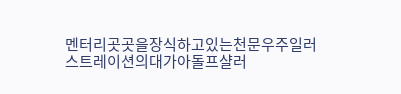멘터리곳곳을장식하고있는천문우주일러스트레이션의대가아돌프샬러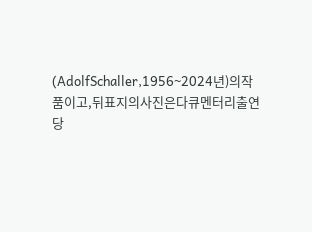(AdolfSchaller,1956~2024년)의작품이고,뒤표지의사진은다큐멘터리출연당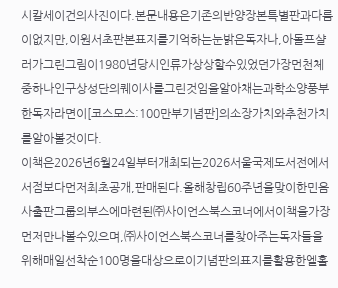시칼세이건의사진이다.본문내용은기존의반양장본특별판과다름이없지만,이원서초판본표지를기억하는눈밝은독자나,아돌프샬러가그린그림이1980년당시인류가상상할수있었던가장먼천체중하나인구상성단의퀘이사를그린것임을알아채는과학소양풍부한독자라면이[코스모스:100만부기념판]의소장가치와추천가치를알아볼것이다.
이책은2026년6월24일부터개최되는2026서울국제도서전에서서점보다먼저최초공개,판매된다.올해창립60주년을맞이한민음사출판그룹의부스에마련된㈜사이언스북스코너에서이책을가장먼저만나볼수있으며,㈜사이언스북스코너를찾아주는독자들을위해매일선착순100명을대상으로이기념판의표지를활용한엘홀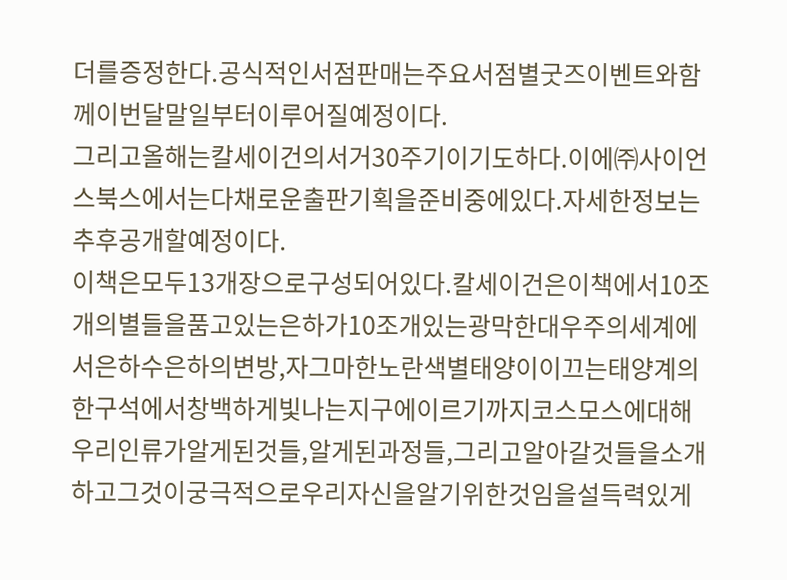더를증정한다.공식적인서점판매는주요서점별굿즈이벤트와함께이번달말일부터이루어질예정이다.
그리고올해는칼세이건의서거30주기이기도하다.이에㈜사이언스북스에서는다채로운출판기획을준비중에있다.자세한정보는추후공개할예정이다.
이책은모두13개장으로구성되어있다.칼세이건은이책에서10조개의별들을품고있는은하가10조개있는광막한대우주의세계에서은하수은하의변방,자그마한노란색별태양이이끄는태양계의한구석에서창백하게빛나는지구에이르기까지코스모스에대해우리인류가알게된것들,알게된과정들,그리고알아갈것들을소개하고그것이궁극적으로우리자신을알기위한것임을설득력있게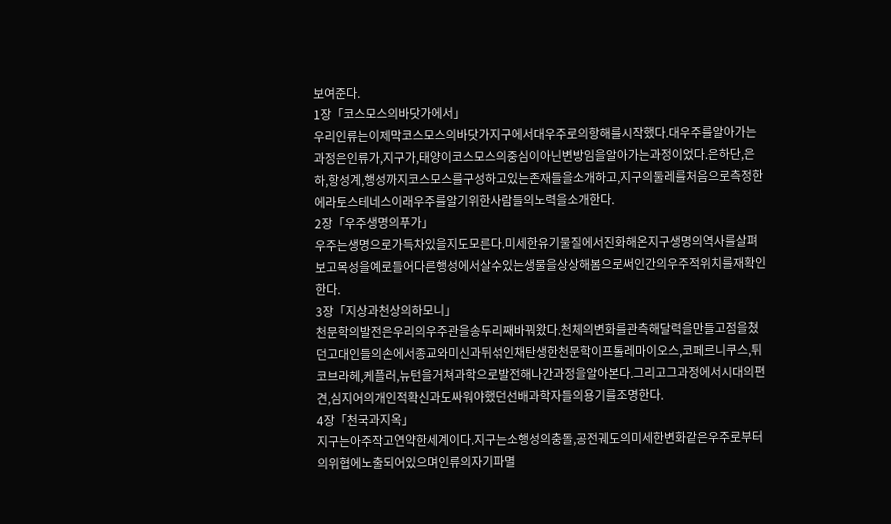보여준다.
1장「코스모스의바닷가에서」
우리인류는이제막코스모스의바닷가지구에서대우주로의항해를시작했다.대우주를알아가는과정은인류가,지구가,태양이코스모스의중심이아닌변방임을알아가는과정이었다.은하단,은하,항성계,행성까지코스모스를구성하고있는존재들을소개하고,지구의둘레를처음으로측정한에라토스테네스이래우주를알기위한사람들의노력을소개한다.
2장「우주생명의푸가」
우주는생명으로가득차있을지도모른다.미세한유기물질에서진화해온지구생명의역사를살펴보고목성을예로들어다른행성에서살수있는생물을상상해봄으로써인간의우주적위치를재확인한다.
3장「지상과천상의하모니」
천문학의발전은우리의우주관을송두리째바꿔왔다.천체의변화를관측해달력을만들고점을쳤던고대인들의손에서종교와미신과뒤섞인채탄생한천문학이프톨레마이오스,코페르니쿠스,튀코브라헤,케플러,뉴턴을거쳐과학으로발전해나간과정을알아본다.그리고그과정에서시대의편견,심지어의개인적확신과도싸워야했던선배과학자들의용기를조명한다.
4장「천국과지옥」
지구는아주작고연약한세계이다.지구는소행성의충돌,공전궤도의미세한변화같은우주로부터의위협에노출되어있으며인류의자기파멸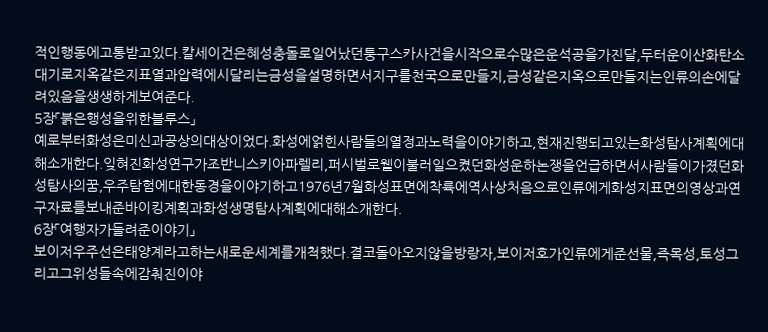적인행동에고통받고있다.칼세이건은혜성충돌로일어났던퉁구스카사건을시작으로수많은운석공을가진달,두터운이산화탄소대기로지옥같은지표열과압력에시달리는금성을설명하면서지구를천국으로만들지,금성같은지옥으로만들지는인류의손에달려있음을생생하게보여준다.
5장「붉은행성을위한블루스」
예로부터화성은미신과공상의대상이었다.화성에얽힌사람들의열정과노력을이야기하고,현재진행되고있는화성탐사계획에대해소개한다.잊혀진화성연구가조반니스키아파렐리,퍼시벌로웰이불러일으켰던화성운하논쟁을언급하면서사람들이가졌던화성탐사의꿈,우주탐험에대한동경을이야기하고1976년7월화성표면에착륙에역사상처음으로인류에게화성지표면의영상과연구자료를보내준바이킹계획과화성생명탐사계획에대해소개한다.
6장「여행자가들려준이야기」
보이저우주선은태양계라고하는새로운세계를개척했다.결코돌아오지않을방랑자,보이저호가인류에게준선물,즉목성,토성그리고그위성들속에감춰진이야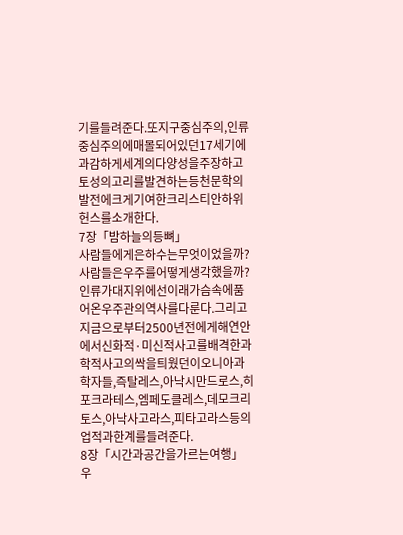기를들려준다.또지구중심주의,인류중심주의에매몰되어있던17세기에과감하게세계의다양성을주장하고토성의고리를발견하는등천문학의발전에크게기여한크리스티안하위헌스를소개한다.
7장「밤하늘의등뼈」
사람들에게은하수는무엇이었을까?사람들은우주를어떻게생각했을까?인류가대지위에선이래가슴속에품어온우주관의역사를다룬다.그리고지금으로부터2500년전에게해연안에서신화적·미신적사고를배격한과학적사고의싹을틔웠던이오니아과학자들,즉탈레스,아낙시만드로스,히포크라테스,엠페도클레스,데모크리토스,아낙사고라스,피타고라스등의업적과한계를들려준다.
8장「시간과공간을가르는여행」
우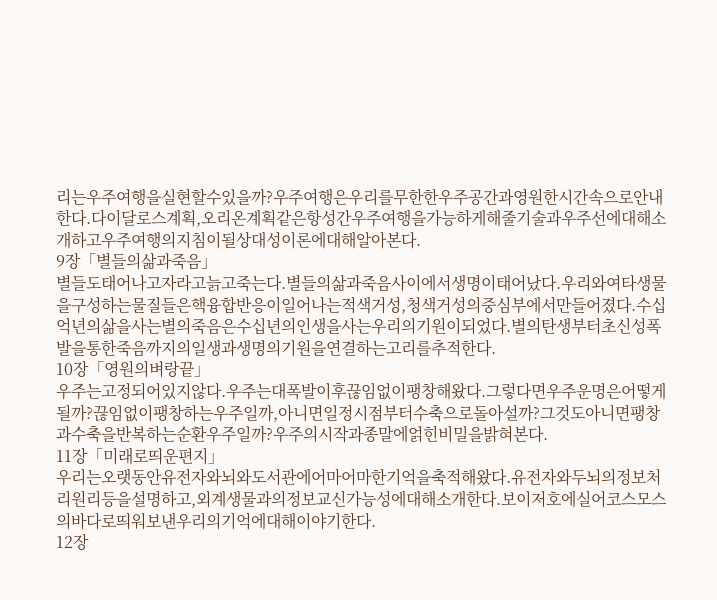리는우주여행을실현할수있을까?우주여행은우리를무한한우주공간과영원한시간속으로안내한다.다이달로스계획,오리온계획같은항성간우주여행을가능하게해줄기술과우주선에대해소개하고우주여행의지침이될상대성이론에대해알아본다.
9장「별들의삶과죽음」
별들도태어나고자라고늙고죽는다.별들의삶과죽음사이에서생명이태어났다.우리와여타생물을구성하는물질들은핵융합반응이일어나는적색거성,청색거성의중심부에서만들어졌다.수십억년의삶을사는별의죽음은수십년의인생을사는우리의기원이되었다.별의탄생부터초신성폭발을통한죽음까지의일생과생명의기원을연결하는고리를추적한다.
10장「영원의벼랑끝」
우주는고정되어있지않다.우주는대폭발이후끊임없이팽창해왔다.그렇다면우주운명은어떻게될까?끊임없이팽창하는우주일까,아니면일정시점부터수축으로돌아설까?그것도아니면팽창과수축을반복하는순환우주일까?우주의시작과종말에얽힌비밀을밝혀본다.
11장「미래로띄운편지」
우리는오랫동안유전자와뇌와도서관에어마어마한기억을축적해왔다.유전자와두뇌의정보처리원리등을설명하고,외계생물과의정보교신가능성에대해소개한다.보이저호에실어코스모스의바다로띄워보낸우리의기억에대해이야기한다.
12장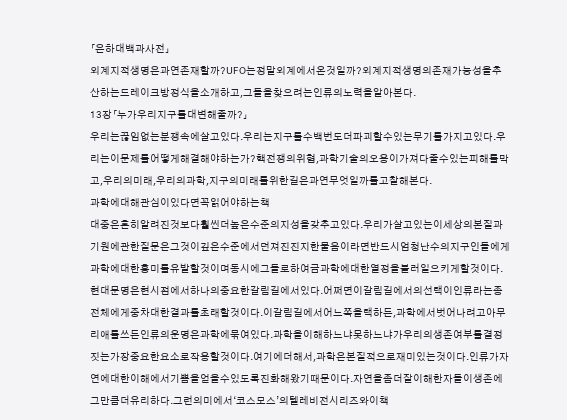「은하대백과사전」
외계지적생명은과연존재할까?UFO는정말외계에서온것일까?외계지적생명의존재가능성을추산하는드레이크방정식을소개하고,그들을찾으려는인류의노력을알아본다.
13장「누가우리지구를대변해줄까?」
우리는끊임없는분쟁속에살고있다.우리는지구를수백번도더파괴할수있는무기를가지고있다.우리는이문제를어떻게해결해야하는가?핵전쟁의위협,과학기술의오용이가져다줄수있는피해를막고,우리의미래,우리의과학,지구의미래를위한길은과연무엇일까를고찰해본다.
과학에대해관심이있다면꼭읽어야하는책
대중은흔히알려진것보다훨씬더높은수준의지성을갖추고있다.우리가살고있는이세상의본질과기원에관한질문은그것이깊은수준에서던져진진지한물음이라면반드시엄청난수의지구인들에게과학에대한흥미를유발할것이며동시에그들로하여금과학에대한열정을불러일으키게할것이다.현대문명은현시점에서하나의중요한갈림길에서있다.어쩌면이갈림길에서의선택이인류라는종전체에게중차대한결과를초래할것이다.이갈림길에서어느쪽을택하든,과학에서벗어나려고아무리애를쓰든인류의운명은과학에묶여있다.과학을이해하느냐못하느냐가우리의생존여부를결정짓는가장중요한요소로작용할것이다.여기에더해서,과학은본질적으로재미있는것이다.인류가자연에대한이해에서기쁨을얻을수있도록진화해왔기때문이다.자연을좀더잘이해한자들이생존에그만큼더유리하다.그런의미에서‘코스모스’의텔레비전시리즈와이책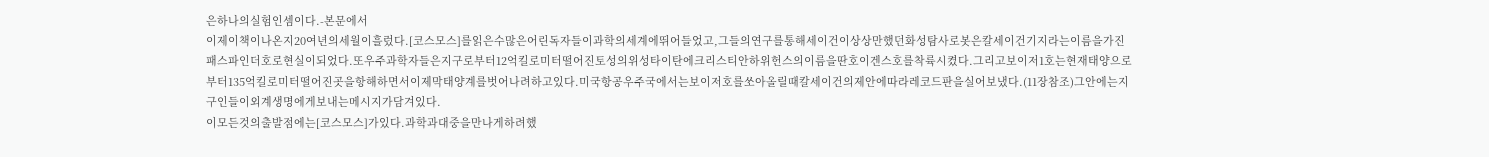은하나의실험인셈이다.-본문에서
이제이책이나온지20여년의세월이흘렀다.[코스모스]를읽은수많은어린독자들이과학의세계에뛰어들었고,그들의연구를통해세이건이상상만했던화성탐사로봇은칼세이건기지라는이름을가진패스파인더호로현실이되었다.또우주과학자들은지구로부터12억킬로미터떨어진토성의위성타이탄에크리스티안하위헌스의이름을딴호이겐스호를착륙시켰다.그리고보이저1호는현재태양으로부터135억킬로미터떨어진곳을항해하면서이제막태양계를벗어나려하고있다.미국항공우주국에서는보이저호를쏘아올릴때칼세이건의제안에따라레코드판을실어보냈다.(11장참조)그안에는지구인들이외계생명에게보내는메시지가담겨있다.
이모든것의출발점에는[코스모스]가있다.과학과대중을만나게하려했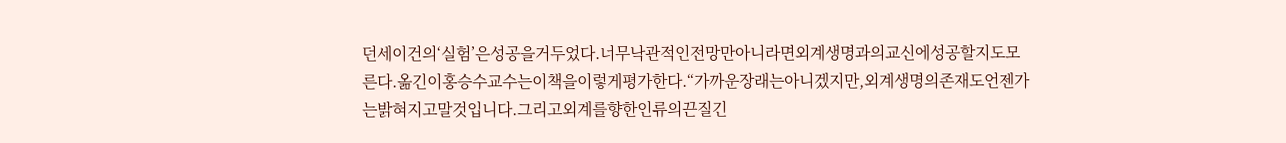던세이건의‘실험’은성공을거두었다.너무낙관적인전망만아니라면외계생명과의교신에성공할지도모른다.옮긴이홍승수교수는이책을이렇게평가한다.“가까운장래는아니겠지만,외계생명의존재도언젠가는밝혀지고말것입니다.그리고외계를향한인류의끈질긴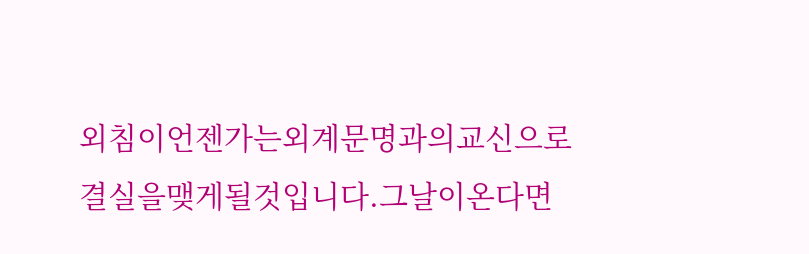외침이언젠가는외계문명과의교신으로결실을맺게될것입니다.그날이온다면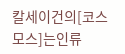칼세이건의[코스모스]는인류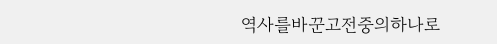역사를바꾼고전중의하나로